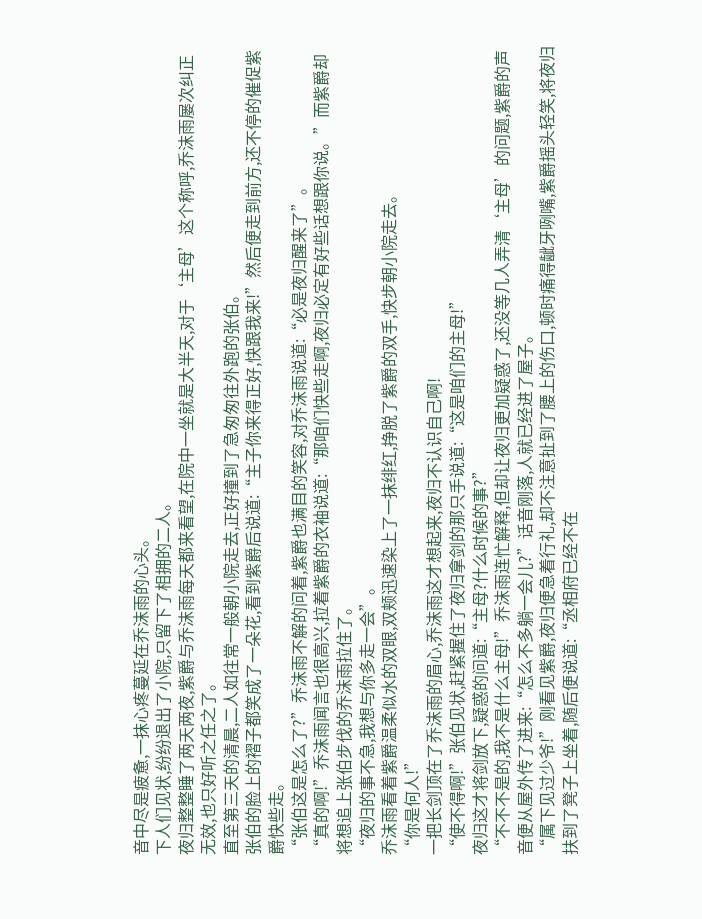音中尽是疲惫,一抹心疼蔓延在乔沫雨的心头。
下人们见状,纷纷退出了小院,只留下了相拥的二人。
夜归整整睡了两天两夜,紫爵与乔沫雨每天都来看望,在院中一坐就是大半天,对于‘主母’这个称呼,乔沫雨屡次纠正无效,也只好听之任之了。
直至第三天的清晨,二人如往常一般朝小院走去,正好撞到了急匆匆往外跑的张伯。
张伯的脸上的褶子都笑成了一朵花,看到紫爵后说道:“主子你来得正好,快跟我来!”然后便走到前方,还不停的催促紫爵快些走。
“张伯这是怎么了?”乔沫雨不解的问着,紫爵也满目的笑容,对乔沫雨说道:“必是夜归醒来了”。
“真的啊!”乔沫雨闻言也很高兴,拉着紫爵的衣袖说道:“那咱们快些走啊,夜归必定有好些话想跟你说。”而紫爵却将想追上张伯步伐的乔沫雨拉住了。
“夜归的事不急,我想与你多走一会”。
乔沫雨看着紫爵温柔似水的双眼,双颊迅速染上了一抹绯红,挣脱了紫爵的双手,快步朝小院走去。
“你是何人!”
一把长剑顶在了乔沫雨的眉心,乔沫雨这才想起来,夜归不认识自己啊!
“使不得啊!”张伯见状,赶紧握住了夜归拿剑的那只手说道:“这是咱们的主母!”
夜归这才将剑放下,疑惑的问道:“主母?什么时候的事?”
“不不不是的,我不是什么主母!”乔沫雨连忙解释,但却让夜归更加疑惑了,还没等几人弄清‘主母’的问题,紫爵的声音便从屋外传了进来:“怎么不多躺一会儿?”话音刚落,人就已经进了屋子。
“属下见过少爷!”刚看见紫爵,夜归便急着行礼,却不注意扯到了腰上的伤口,顿时痛得龇牙咧嘴,紫爵摇头轻笑,将夜归扶到了凳子上坐着,随后便说道:“丞相府已经不在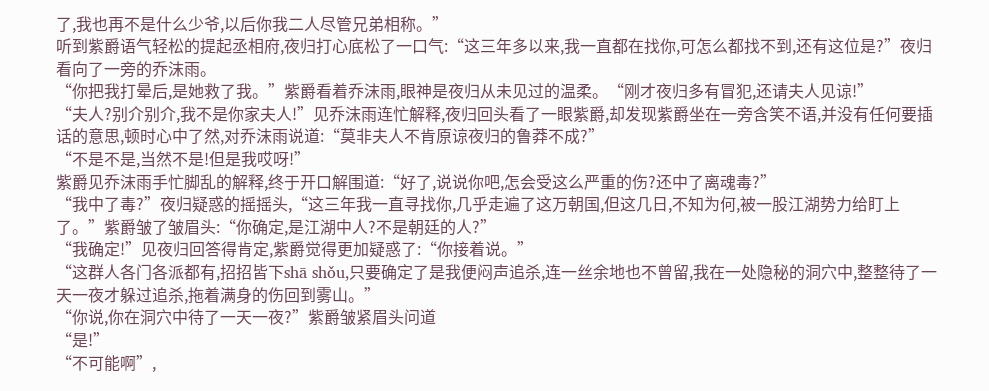了,我也再不是什么少爷,以后你我二人尽管兄弟相称。”
听到紫爵语气轻松的提起丞相府,夜归打心底松了一口气:“这三年多以来,我一直都在找你,可怎么都找不到,还有这位是?”夜归看向了一旁的乔沫雨。
“你把我打晕后,是她救了我。”紫爵看着乔沫雨,眼神是夜归从未见过的温柔。“刚才夜归多有冒犯,还请夫人见谅!”
“夫人?别介别介,我不是你家夫人!”见乔沫雨连忙解释,夜归回头看了一眼紫爵,却发现紫爵坐在一旁含笑不语,并没有任何要插话的意思,顿时心中了然,对乔沫雨说道:“莫非夫人不肯原谅夜归的鲁莽不成?”
“不是不是,当然不是!但是我哎呀!”
紫爵见乔沫雨手忙脚乱的解释,终于开口解围道:“好了,说说你吧,怎会受这么严重的伤?还中了离魂毒?”
“我中了毒?”夜归疑惑的摇摇头,“这三年我一直寻找你,几乎走遍了这万朝国,但这几日,不知为何,被一股江湖势力给盯上了。”紫爵皱了皱眉头:“你确定,是江湖中人?不是朝廷的人?”
“我确定!”见夜归回答得肯定,紫爵觉得更加疑惑了:“你接着说。”
“这群人各门各派都有,招招皆下shā shǒu,只要确定了是我便闷声追杀,连一丝余地也不曾留,我在一处隐秘的洞穴中,整整待了一天一夜才躲过追杀,拖着满身的伤回到雾山。”
“你说,你在洞穴中待了一天一夜?”紫爵皱紧眉头问道
“是!”
“不可能啊”,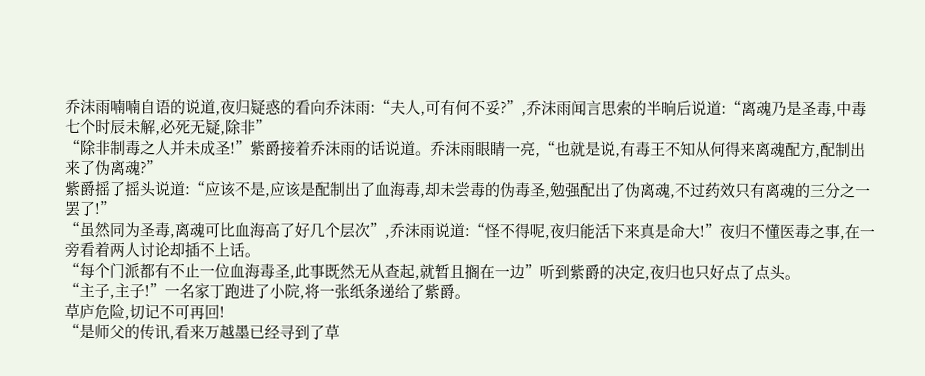乔沫雨喃喃自语的说道,夜归疑惑的看向乔沫雨:“夫人,可有何不妥?”,乔沫雨闻言思索的半晌后说道:“离魂乃是圣毒,中毒七个时辰未解,必死无疑,除非”
“除非制毒之人并未成圣!”紫爵接着乔沫雨的话说道。乔沫雨眼睛一亮,“也就是说,有毒王不知从何得来离魂配方,配制出来了伪离魂?”
紫爵摇了摇头说道:“应该不是,应该是配制出了血海毒,却未尝毒的伪毒圣,勉强配出了伪离魂,不过药效只有离魂的三分之一罢了!”
“虽然同为圣毒,离魂可比血海高了好几个层次”,乔沫雨说道:“怪不得呢,夜归能活下来真是命大!”夜归不懂医毒之事,在一旁看着两人讨论却插不上话。
“每个门派都有不止一位血海毒圣,此事既然无从查起,就暂且搁在一边”听到紫爵的决定,夜归也只好点了点头。
“主子,主子!”一名家丁跑进了小院,将一张纸条递给了紫爵。
草庐危险,切记不可再回!
“是师父的传讯,看来万越墨已经寻到了草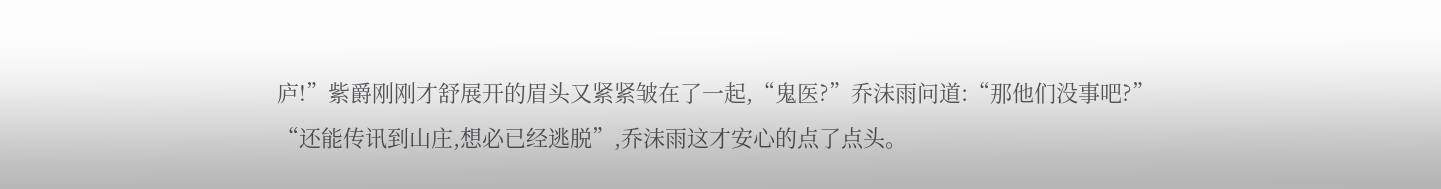庐!”紫爵刚刚才舒展开的眉头又紧紧皱在了一起,“鬼医?”乔沫雨问道:“那他们没事吧?”
“还能传讯到山庄,想必已经逃脱”,乔沫雨这才安心的点了点头。